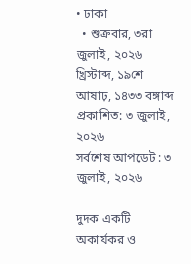• ঢাকা
  • শুক্রবার, ৩রা জুলাই, ২০২৬ খ্রিস্টাব্দ, ১৯শে আষাঢ়, ১৪৩৩ বঙ্গাব্দ
প্রকাশিত: ৩ জুলাই, ২০২৬
সর্বশেষ আপডেট : ৩ জুলাই, ২০২৬

দুদক একটি অকার্যকর ও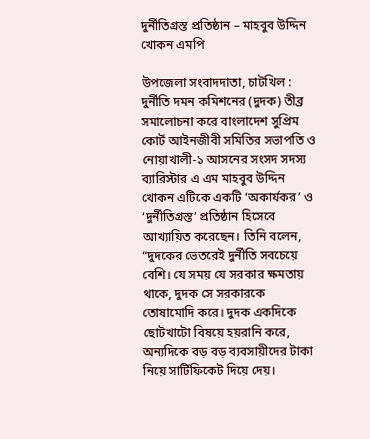দুর্নীতিগ্রস্ত প্রতিষ্ঠান – মাহবুব উদ্দিন খোকন এমপি

উপজেলা সংবাদদাতা, চাটখিল : দুর্নীতি দমন কমিশনের (দুদক) তীব্র সমালোচনা করে বাংলাদেশ সুপ্রিম কোর্ট আইনজীবী সমিতির সভাপতি ও নোয়াখালী-১ আসনের সংসদ সদস্য ব্যারিস্টার এ এম মাহবুব উদ্দিন খোকন এটিকে একটি ‘অকার্যকর’ ও ‘দুর্নীতিগ্রস্ত’ প্রতিষ্ঠান হিসেবে আখ্যায়িত করেছেন। তিনি বলেন, “দুদকের ভেতরেই দুর্নীতি সবচেয়ে বেশি। যে সময় যে সরকার ক্ষমতায় থাকে, দুদক সে সরকারকে তোষামোদি করে। দুদক একদিকে ছোটখাটো বিষয়ে হয়রানি করে, অন্যদিকে বড় বড় ব্যবসায়ীদের টাকা নিয়ে সার্টিফিকেট দিয়ে দেয়।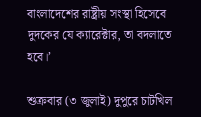বাংলাদেশের রাষ্ট্রীয় সংস্থা হিসেবে দুদকের যে ক্যারেক্টার, তা বদলাতে হবে।’

শুক্রবার (৩ জুলাই) দুপুরে চাটখিল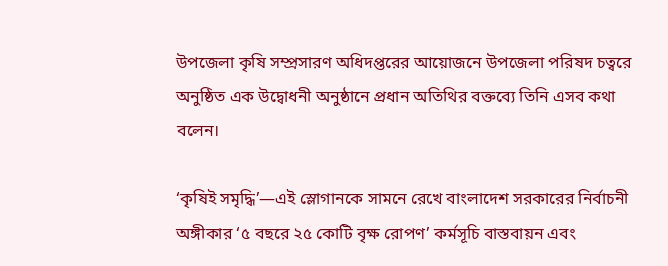উপজেলা কৃষি সম্প্রসারণ অধিদপ্তরের আয়োজনে উপজেলা পরিষদ চত্বরে অনুষ্ঠিত এক উদ্বোধনী অনুষ্ঠানে প্রধান অতিথির বক্তব্যে তিনি এসব কথা বলেন।

‘কৃষিই সমৃদ্ধি’—এই স্লোগানকে সামনে রেখে বাংলাদেশ সরকারের নির্বাচনী অঙ্গীকার ‘৫ বছরে ২৫ কোটি বৃক্ষ রোপণ’ কর্মসূচি বাস্তবায়ন এবং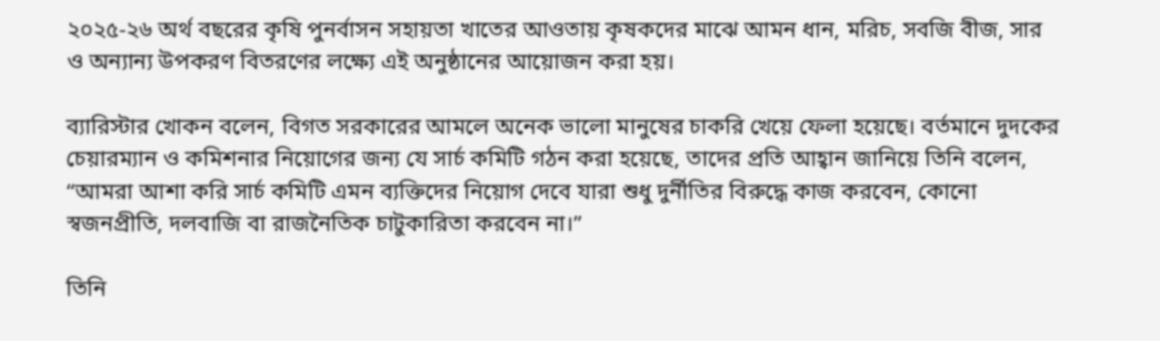২০২৫-২৬ অর্থ বছরের কৃষি পুনর্বাসন সহায়তা খাতের আওতায় কৃষকদের মাঝে আমন ধান, মরিচ, সবজি বীজ, সার ও অন্যান্য উপকরণ বিতরণের লক্ষ্যে এই অনুষ্ঠানের আয়োজন করা হয়।

ব্যারিস্টার খোকন বলেন, বিগত সরকারের আমলে অনেক ভালো মানুষের চাকরি খেয়ে ফেলা হয়েছে। বর্তমানে দুদকের চেয়ারম্যান ও কমিশনার নিয়োগের জন্য যে সার্চ কমিটি গঠন করা হয়েছে, তাদের প্রতি আহ্বান জানিয়ে তিনি বলেন, “আমরা আশা করি সার্চ কমিটি এমন ব্যক্তিদের নিয়োগ দেবে যারা শুধু দুর্নীতির বিরুদ্ধে কাজ করবেন, কোনো স্বজনপ্রীতি, দলবাজি বা রাজনৈতিক চাটুকারিতা করবেন না।”

তিনি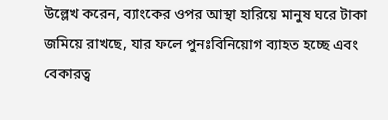উল্লেখ করেন, ব্যাংকের ওপর আস্থা হারিয়ে মানুষ ঘরে টাকা জমিয়ে রাখছে, যার ফলে পুনঃবিনিয়োগ ব্যাহত হচ্ছে এবং বেকারত্ব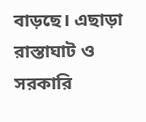বাড়ছে। এছাড়া রাস্তাঘাট ও সরকারি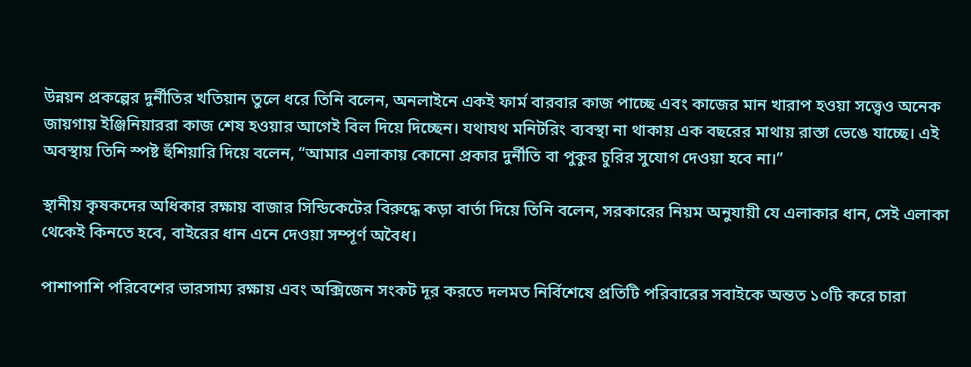উন্নয়ন প্রকল্পের দুর্নীতির খতিয়ান তুলে ধরে তিনি বলেন, অনলাইনে একই ফার্ম বারবার কাজ পাচ্ছে এবং কাজের মান খারাপ হওয়া সত্ত্বেও অনেক জায়গায় ইঞ্জিনিয়াররা কাজ শেষ হওয়ার আগেই বিল দিয়ে দিচ্ছেন। যথাযথ মনিটরিং ব্যবস্থা না থাকায় এক বছরের মাথায় রাস্তা ভেঙে যাচ্ছে। এই অবস্থায় তিনি স্পষ্ট হুঁশিয়ারি দিয়ে বলেন, “আমার এলাকায় কোনো প্রকার দুর্নীতি বা পুকুর চুরির সুযোগ দেওয়া হবে না।”

স্থানীয় কৃষকদের অধিকার রক্ষায় বাজার সিন্ডিকেটের বিরুদ্ধে কড়া বার্তা দিয়ে তিনি বলেন, সরকারের নিয়ম অনুযায়ী যে এলাকার ধান, সেই এলাকা থেকেই কিনতে হবে, বাইরের ধান এনে দেওয়া সম্পূর্ণ অবৈধ।

পাশাপাশি পরিবেশের ভারসাম্য রক্ষায় এবং অক্সিজেন সংকট দূর করতে দলমত নির্বিশেষে প্রতিটি পরিবারের সবাইকে অন্তত ১০টি করে চারা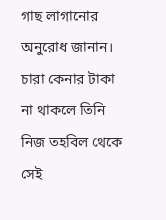গাছ লাগানোর অনুরোধ জানান। চারা কেনার টাকা না থাকলে তিনি নিজ তহবিল থেকে সেই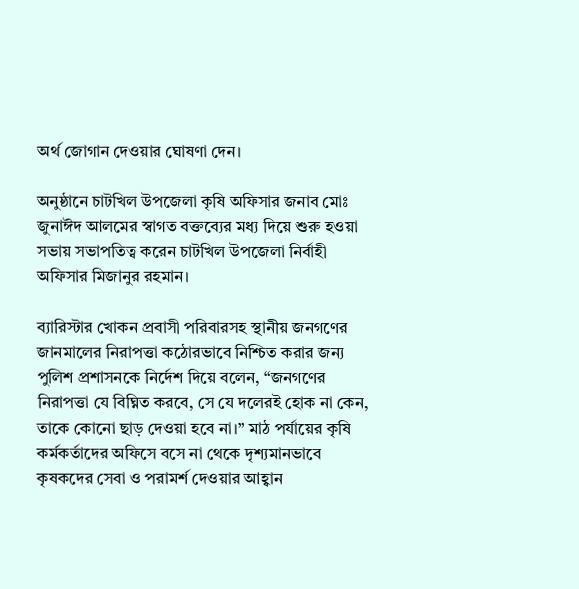অর্থ জোগান দেওয়ার ঘোষণা দেন।

অনুষ্ঠানে চাটখিল উপজেলা কৃষি অফিসার জনাব মোঃ জুনাঈদ আলমের স্বাগত বক্তব্যের মধ্য দিয়ে শুরু হওয়া সভায় সভাপতিত্ব করেন চাটখিল উপজেলা নির্বাহী অফিসার মিজানুর রহমান।

ব্যারিস্টার খোকন প্রবাসী পরিবারসহ স্থানীয় জনগণের জানমালের নিরাপত্তা কঠোরভাবে নিশ্চিত করার জন্য পুলিশ প্রশাসনকে নির্দেশ দিয়ে বলেন, “জনগণের নিরাপত্তা যে বিঘ্নিত করবে, সে যে দলেরই হোক না কেন, তাকে কোনো ছাড় দেওয়া হবে না।” মাঠ পর্যায়ের কৃষি কর্মকর্তাদের অফিসে বসে না থেকে দৃশ্যমানভাবে কৃষকদের সেবা ও পরামর্শ দেওয়ার আহ্বান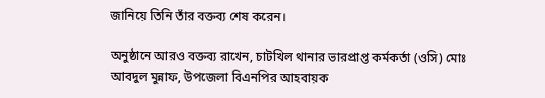জানিয়ে তিনি তাঁর বক্তব্য শেষ করেন।

অনুষ্ঠানে আরও বক্তব্য রাখেন, চাটখিল থানার ভারপ্রাপ্ত কর্মকর্তা (ওসি) মোঃ আবদুল মুন্নাফ, উপজেলা বিএনপির আহবায়ক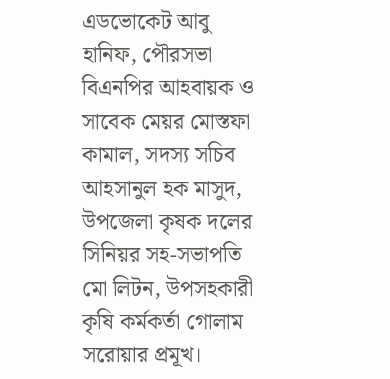এডভোকেট আবু হানিফ, পৌরসভা বিএনপির আহবায়ক ও সাবেক মেয়র মোস্তফা কামাল, সদস্য সচিব আহসানুল হক মাসুদ, উপজেলা কৃষক দলের সিনিয়র সহ-সভাপতি মো লিটন, উপসহকারী কৃষি কর্মকর্তা গোলাম সরোয়ার প্রমূখ।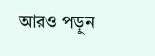আরও পড়ুন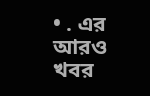• . এর আরও খবর